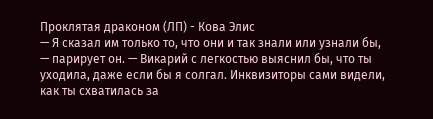Проклятая драконом (ЛП) - Кова Элис
— Я сказал им только то, что они и так знали или узнали бы, — парирует он. — Викарий с легкостью выяснил бы, что ты уходила, даже если бы я солгал. Инквизиторы сами видели, как ты схватилась за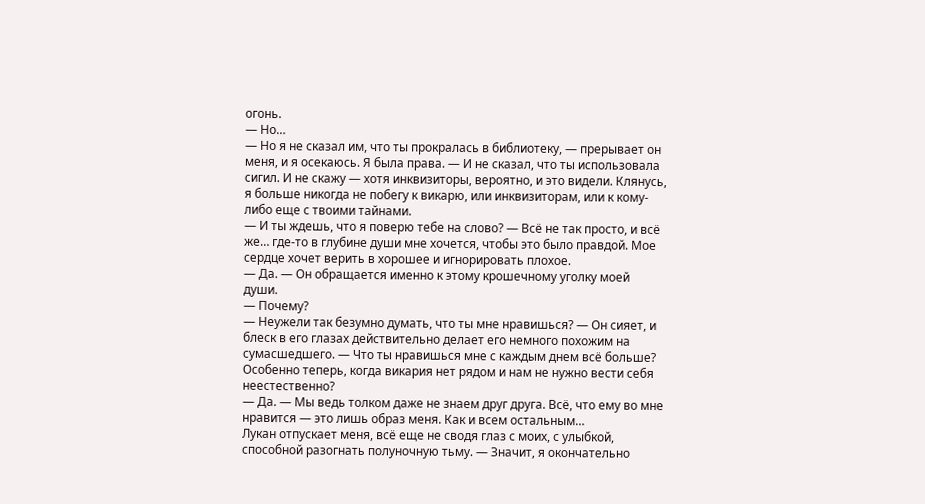огонь.
— Но…
— Но я не сказал им, что ты прокралась в библиотеку, — прерывает он меня, и я осекаюсь. Я была права. — И не сказал, что ты использовала сигил. И не скажу — хотя инквизиторы, вероятно, и это видели. Клянусь, я больше никогда не побегу к викарю, или инквизиторам, или к кому-либо еще с твоими тайнами.
— И ты ждешь, что я поверю тебе на слово? — Всё не так просто, и всё же… где-то в глубине души мне хочется, чтобы это было правдой. Мое сердце хочет верить в хорошее и игнорировать плохое.
— Да. — Он обращается именно к этому крошечному уголку моей души.
— Почему?
— Неужели так безумно думать, что ты мне нравишься? — Он сияет, и блеск в его глазах действительно делает его немного похожим на сумасшедшего. — Что ты нравишься мне с каждым днем всё больше? Особенно теперь, когда викария нет рядом и нам не нужно вести себя неестественно?
— Да. — Мы ведь толком даже не знаем друг друга. Всё, что ему во мне нравится — это лишь образ меня. Как и всем остальным…
Лукан отпускает меня, всё еще не сводя глаз с моих, с улыбкой, способной разогнать полуночную тьму. — Значит, я окончательно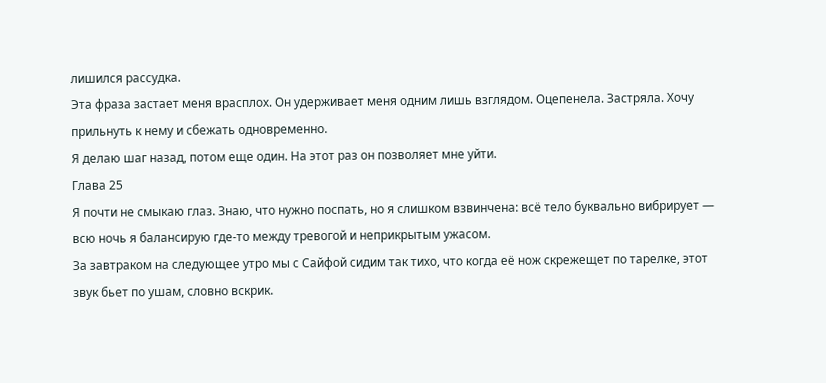лишился рассудка.
Эта фраза застает меня врасплох. Он удерживает меня одним лишь взглядом. Оцепенела. Застряла. Хочу прильнуть к нему и сбежать одновременно.
Я делаю шаг назад, потом еще один. На этот раз он позволяет мне уйти.
Глава 25
Я почти не смыкаю глаз. Знаю, что нужно поспать, но я слишком взвинчена: всё тело буквально вибрирует — всю ночь я балансирую где-то между тревогой и неприкрытым ужасом.
За завтраком на следующее утро мы с Сайфой сидим так тихо, что когда её нож скрежещет по тарелке, этот звук бьет по ушам, словно вскрик.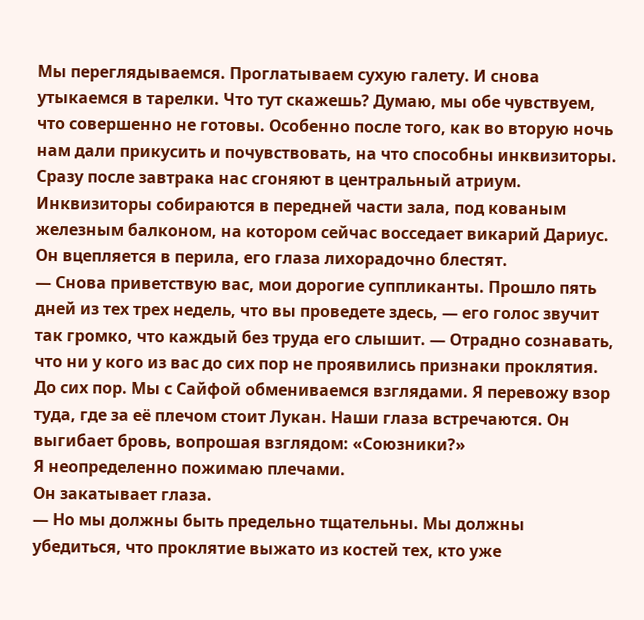Мы переглядываемся. Проглатываем сухую галету. И снова утыкаемся в тарелки. Что тут скажешь? Думаю, мы обе чувствуем, что совершенно не готовы. Особенно после того, как во вторую ночь нам дали прикусить и почувствовать, на что способны инквизиторы.
Сразу после завтрака нас сгоняют в центральный атриум.
Инквизиторы собираются в передней части зала, под кованым железным балконом, на котором сейчас восседает викарий Дариус. Он вцепляется в перила, его глаза лихорадочно блестят.
— Снова приветствую вас, мои дорогие суппликанты. Прошло пять дней из тех трех недель, что вы проведете здесь, — его голос звучит так громко, что каждый без труда его слышит. — Отрадно сознавать, что ни у кого из вас до сих пор не проявились признаки проклятия.
До сих пор. Мы с Сайфой обмениваемся взглядами. Я перевожу взор туда, где за её плечом стоит Лукан. Наши глаза встречаются. Он выгибает бровь, вопрошая взглядом: «Союзники?»
Я неопределенно пожимаю плечами.
Он закатывает глаза.
— Но мы должны быть предельно тщательны. Мы должны убедиться, что проклятие выжато из костей тех, кто уже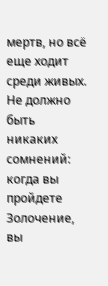мертв, но всё еще ходит среди живых. Не должно быть никаких сомнений: когда вы пройдете Золочение, вы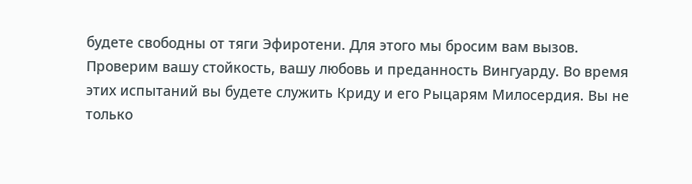будете свободны от тяги Эфиротени. Для этого мы бросим вам вызов. Проверим вашу стойкость, вашу любовь и преданность Вингуарду. Во время этих испытаний вы будете служить Криду и его Рыцарям Милосердия. Вы не только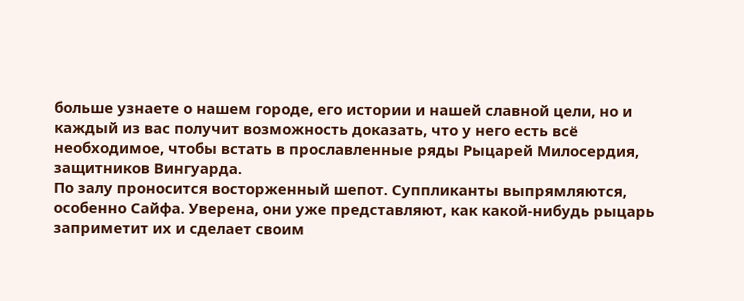больше узнаете о нашем городе, его истории и нашей славной цели, но и каждый из вас получит возможность доказать, что у него есть всё необходимое, чтобы встать в прославленные ряды Рыцарей Милосердия, защитников Вингуарда.
По залу проносится восторженный шепот. Суппликанты выпрямляются, особенно Сайфа. Уверена, они уже представляют, как какой-нибудь рыцарь заприметит их и сделает своим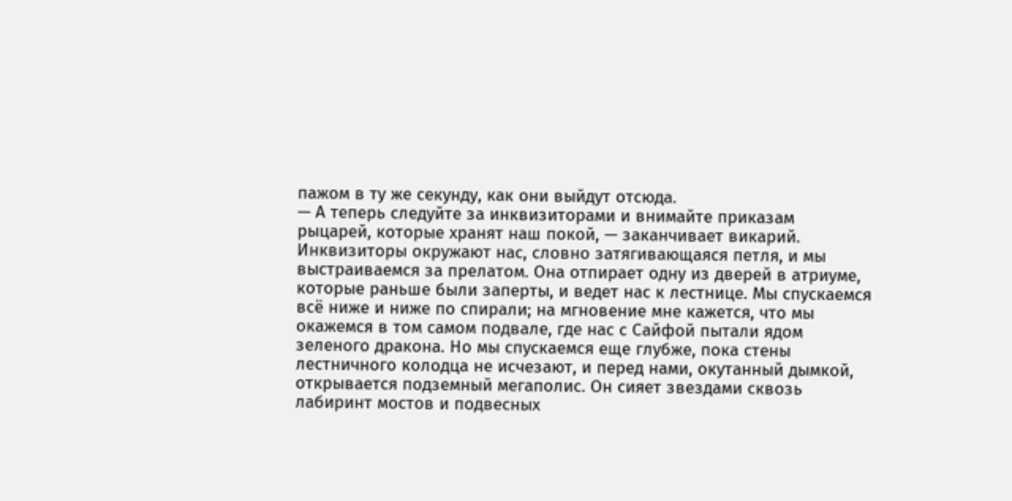пажом в ту же секунду, как они выйдут отсюда.
— А теперь следуйте за инквизиторами и внимайте приказам рыцарей, которые хранят наш покой, — заканчивает викарий.
Инквизиторы окружают нас, словно затягивающаяся петля, и мы выстраиваемся за прелатом. Она отпирает одну из дверей в атриуме, которые раньше были заперты, и ведет нас к лестнице. Мы спускаемся всё ниже и ниже по спирали; на мгновение мне кажется, что мы окажемся в том самом подвале, где нас с Сайфой пытали ядом зеленого дракона. Но мы спускаемся еще глубже, пока стены лестничного колодца не исчезают, и перед нами, окутанный дымкой, открывается подземный мегаполис. Он сияет звездами сквозь лабиринт мостов и подвесных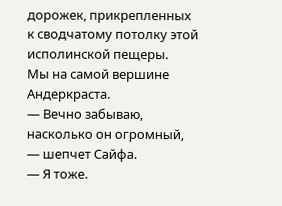дорожек, прикрепленных к сводчатому потолку этой исполинской пещеры.
Мы на самой вершине Андеркраста.
— Вечно забываю, насколько он огромный, — шепчет Сайфа.
— Я тоже.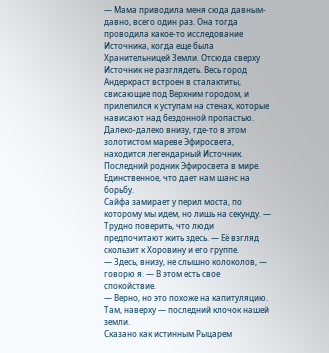— Мама приводила меня сюда давным-давно, всего один раз. Она тогда проводила какое-то исследование Источника, когда еще была Хранительницей Земли. Отсюда сверху Источник не разглядеть. Весь город Андеркраст встроен в сталактиты, свисающие под Верхним городом, и прилепился к уступам на стенах, которые нависают над бездонной пропастью. Далеко-далеко внизу, где-то в этом золотистом мареве Эфиросвета, находится легендарный Источник. Последний родник Эфиросвета в мире. Единственное, что дает нам шанс на борьбу.
Сайфа замирает у перил моста, по которому мы идем, но лишь на секунду. — Трудно поверить, что люди предпочитают жить здесь. — Её взгляд скользит к Хоровину и его группе.
— Здесь, внизу, не слышно колоколов, — говорю я. — В этом есть свое спокойствие.
— Верно, но это похоже на капитуляцию. Там, наверху — последний клочок нашей земли.
Сказано как истинным Рыцарем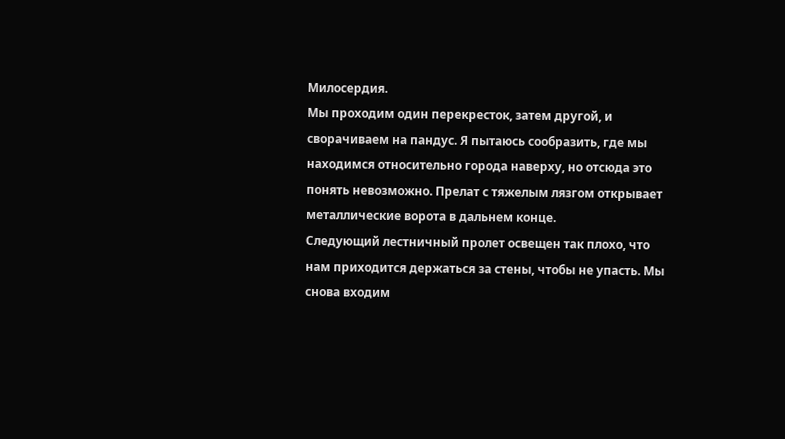Милосердия.
Мы проходим один перекресток, затем другой, и сворачиваем на пандус. Я пытаюсь сообразить, где мы находимся относительно города наверху, но отсюда это понять невозможно. Прелат с тяжелым лязгом открывает металлические ворота в дальнем конце.
Следующий лестничный пролет освещен так плохо, что нам приходится держаться за стены, чтобы не упасть. Мы снова входим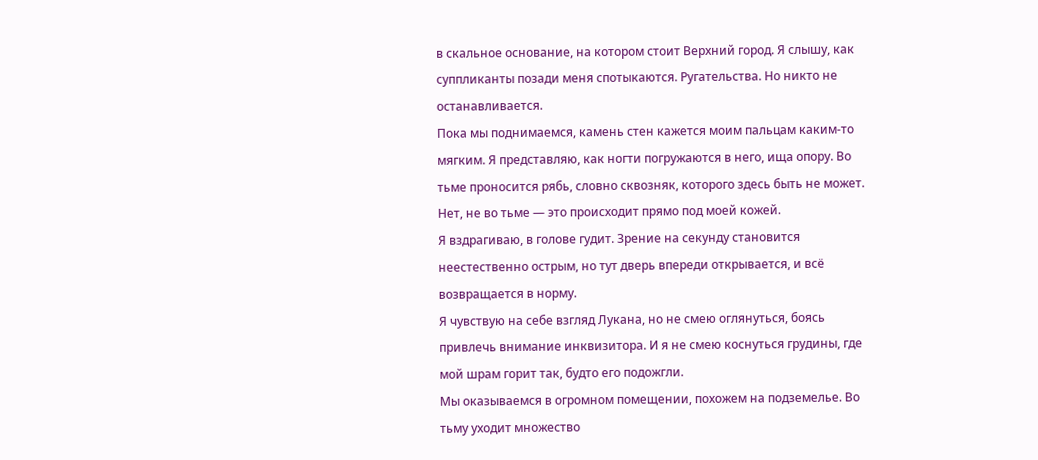в скальное основание, на котором стоит Верхний город. Я слышу, как суппликанты позади меня спотыкаются. Ругательства. Но никто не останавливается.
Пока мы поднимаемся, камень стен кажется моим пальцам каким-то мягким. Я представляю, как ногти погружаются в него, ища опору. Во тьме проносится рябь, словно сквозняк, которого здесь быть не может. Нет, не во тьме — это происходит прямо под моей кожей.
Я вздрагиваю, в голове гудит. Зрение на секунду становится неестественно острым, но тут дверь впереди открывается, и всё возвращается в норму.
Я чувствую на себе взгляд Лукана, но не смею оглянуться, боясь привлечь внимание инквизитора. И я не смею коснуться грудины, где мой шрам горит так, будто его подожгли.
Мы оказываемся в огромном помещении, похожем на подземелье. Во тьму уходит множество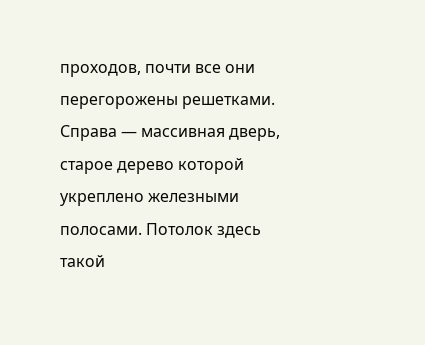проходов, почти все они перегорожены решетками. Справа — массивная дверь, старое дерево которой укреплено железными полосами. Потолок здесь такой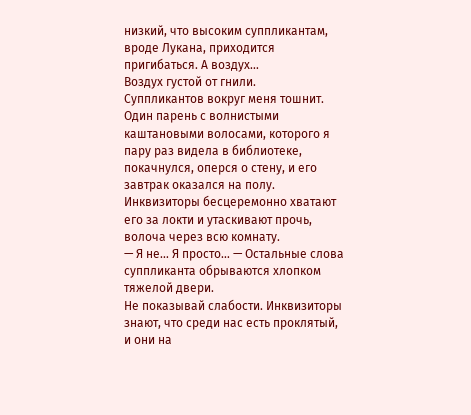низкий, что высоким суппликантам, вроде Лукана, приходится пригибаться. А воздух…
Воздух густой от гнили.
Суппликантов вокруг меня тошнит. Один парень с волнистыми каштановыми волосами, которого я пару раз видела в библиотеке, покачнулся, оперся о стену, и его завтрак оказался на полу. Инквизиторы бесцеремонно хватают его за локти и утаскивают прочь, волоча через всю комнату.
— Я не… Я просто… — Остальные слова суппликанта обрываются хлопком тяжелой двери.
Не показывай слабости. Инквизиторы знают, что среди нас есть проклятый, и они на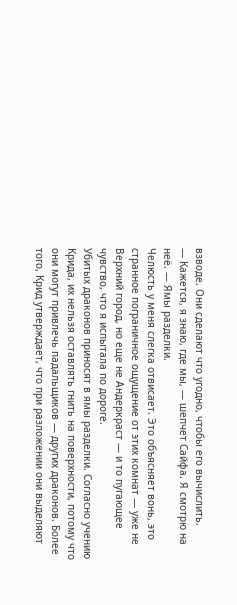взводе. Они сделают что угодно, чтобы его вычислить.
— Кажется, я знаю, где мы, — шепчет Сайфа. Я смотрю на неё. — Ямы разделки.
Челюсть у меня слегка отвисает. Это объясняет вонь, это странное пограничное ощущение от этих комнат — уже не Верхний город, но еще не Андеркраст — и то пугающее чувство, что я испытала по дороге.
Убитых драконов приносят в ямы разделки. Согласно учению Крида, их нельзя оставлять гнить на поверхности, потому что они могут привлечь падальщиков — других драконов. Более того, Крид утверждает, что при разложении они выделяют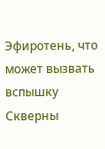Эфиротень, что может вызвать вспышку Скверны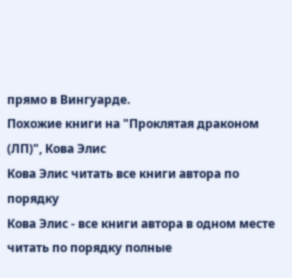прямо в Вингуарде.
Похожие книги на "Проклятая драконом (ЛП)", Кова Элис
Кова Элис читать все книги автора по порядку
Кова Элис - все книги автора в одном месте читать по порядку полные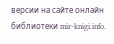версии на сайте онлайн библиотеки mir-knigi.info.